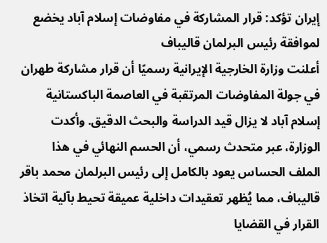إيران تؤكد: قرار المشاركة في مفاوضات إسلام آباد يخضع لموافقة رئيس البرلمان قاليباف
أعلنت وزارة الخارجية الإيرانية رسميًا أن قرار مشاركة طهران في جولة المفاوضات المرتقبة في العاصمة الباكستانية إسلام آباد لا يزال قيد الدراسة والبحث الدقيق. وأكدت الوزارة، عبر متحدث رسمي، أن الحسم النهائي في هذا الملف الحساس يعود بالكامل إلى رئيس البرلمان محمد باقر قاليباف، مما يُظهر تعقيدات داخلية عميقة تحيط بآلية اتخاذ القرار في القضايا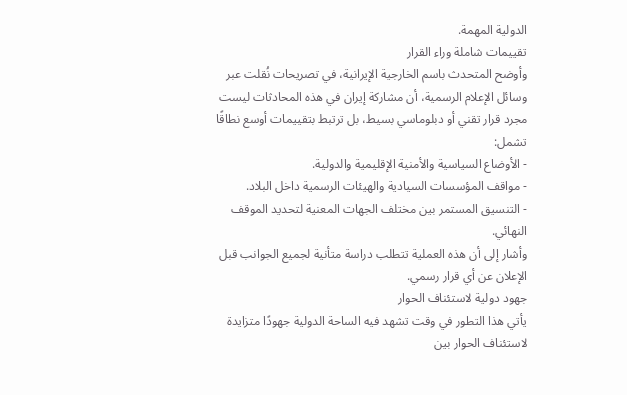الدولية المهمة.
تقييمات شاملة وراء القرار
وأوضح المتحدث باسم الخارجية الإيرانية، في تصريحات نُقلت عبر وسائل الإعلام الرسمية، أن مشاركة إيران في هذه المحادثات ليست مجرد قرار تقني أو دبلوماسي بسيط، بل ترتبط بتقييمات أوسع نطاقًا تشمل:
- الأوضاع السياسية والأمنية الإقليمية والدولية.
- مواقف المؤسسات السيادية والهيئات الرسمية داخل البلاد.
- التنسيق المستمر بين مختلف الجهات المعنية لتحديد الموقف النهائي.
وأشار إلى أن هذه العملية تتطلب دراسة متأنية لجميع الجوانب قبل الإعلان عن أي قرار رسمي.
جهود دولية لاستئناف الحوار
يأتي هذا التطور في وقت تشهد فيه الساحة الدولية جهودًا متزايدة لاستئناف الحوار بين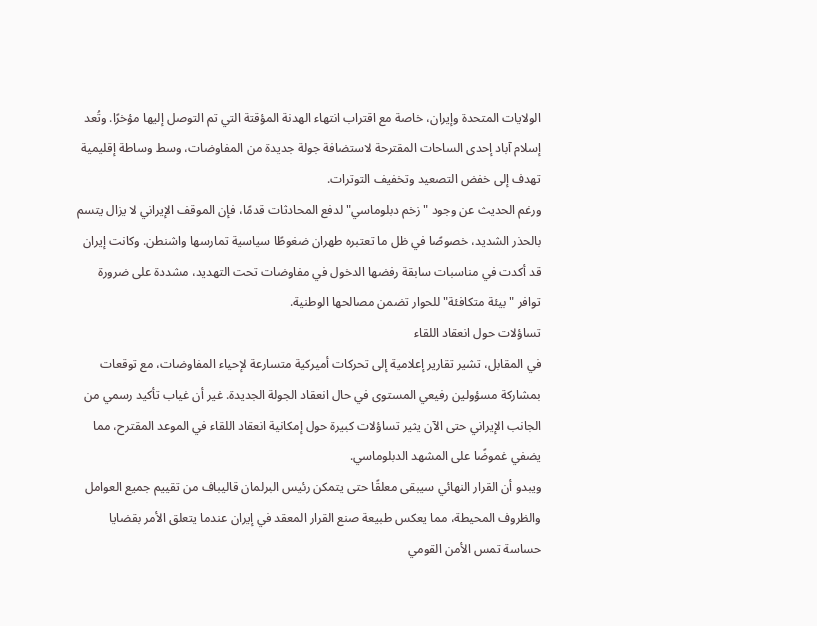الولايات المتحدة وإيران، خاصة مع اقتراب انتهاء الهدنة المؤقتة التي تم التوصل إليها مؤخرًا. وتُعد إسلام آباد إحدى الساحات المقترحة لاستضافة جولة جديدة من المفاوضات، وسط وساطة إقليمية تهدف إلى خفض التصعيد وتخفيف التوترات.
ورغم الحديث عن وجود "زخم دبلوماسي" لدفع المحادثات قدمًا، فإن الموقف الإيراني لا يزال يتسم بالحذر الشديد، خصوصًا في ظل ما تعتبره طهران ضغوطًا سياسية تمارسها واشنطن. وكانت إيران قد أكدت في مناسبات سابقة رفضها الدخول في مفاوضات تحت التهديد، مشددة على ضرورة توافر "بيئة متكافئة" للحوار تضمن مصالحها الوطنية.
تساؤلات حول انعقاد اللقاء
في المقابل، تشير تقارير إعلامية إلى تحركات أميركية متسارعة لإحياء المفاوضات، مع توقعات بمشاركة مسؤولين رفيعي المستوى في حال انعقاد الجولة الجديدة. غير أن غياب تأكيد رسمي من الجانب الإيراني حتى الآن يثير تساؤلات كبيرة حول إمكانية انعقاد اللقاء في الموعد المقترح، مما يضفي غموضًا على المشهد الدبلوماسي.
ويبدو أن القرار النهائي سيبقى معلقًا حتى يتمكن رئيس البرلمان قاليباف من تقييم جميع العوامل والظروف المحيطة، مما يعكس طبيعة صنع القرار المعقد في إيران عندما يتعلق الأمر بقضايا حساسة تمس الأمن القومي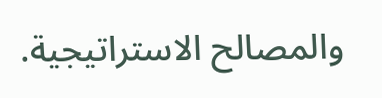والمصالح الاستراتيجية.